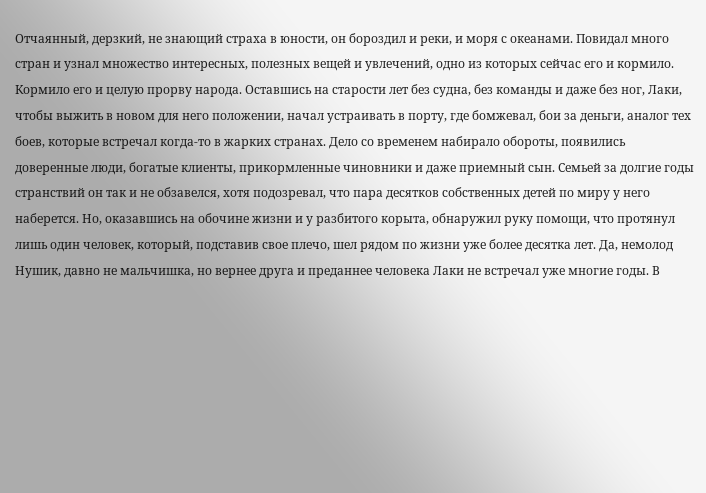Отчаянный, дерзкий, не знающий страха в юности, он бороздил и реки, и моря с океанами. Повидал много стран и узнал множество интересных, полезных вещей и увлечений, одно из которых сейчас его и кормило. Кормило его и целую прорву народа. Оставшись на старости лет без судна, без команды и даже без ног, Лаки, чтобы выжить в новом для него положении, начал устраивать в порту, где бомжевал, бои за деньги, аналог тех боев, которые встречал когда-то в жарких странах. Дело со временем набирало обороты, появились доверенные люди, богатые клиенты, прикормленные чиновники и даже приемный сын. Семьей за долгие годы странствий он так и не обзавелся, хотя подозревал, что пара десятков собственных детей по миру у него наберется. Но, оказавшись на обочине жизни и у разбитого корыта, обнаружил руку помощи, что протянул лишь один человек, который, подставив свое плечо, шел рядом по жизни уже более десятка лет. Да, немолод Нушик, давно не мальчишка, но вернее друга и преданнее человека Лаки не встречал уже многие годы. В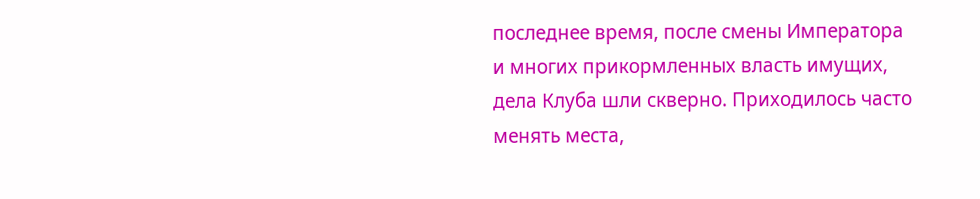последнее время, после смены Императора и многих прикормленных власть имущих, дела Клуба шли скверно. Приходилось часто менять места,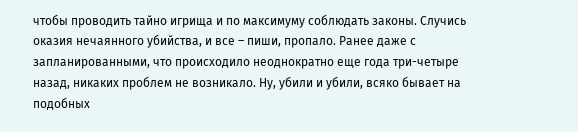чтобы проводить тайно игрища и по максимуму соблюдать законы. Случись оказия нечаянного убийства, и все – пиши, пропало. Ранее даже с запланированными, что происходило неоднократно еще года три-четыре назад, никаких проблем не возникало. Ну, убили и убили, всяко бывает на подобных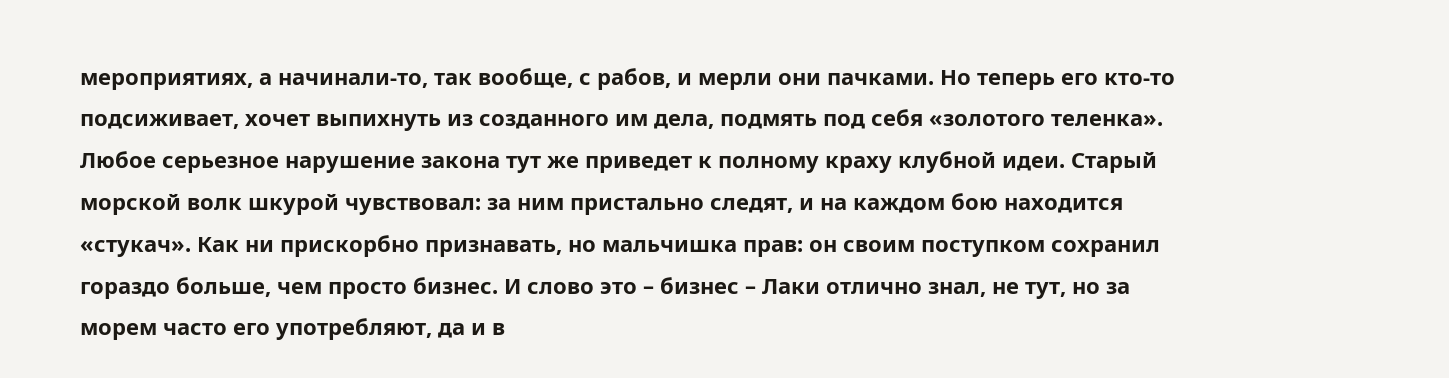мероприятиях, а начинали-то, так вообще, с рабов, и мерли они пачками. Но теперь его кто-то подсиживает, хочет выпихнуть из созданного им дела, подмять под себя «золотого теленка». Любое серьезное нарушение закона тут же приведет к полному краху клубной идеи. Старый морской волк шкурой чувствовал: за ним пристально следят, и на каждом бою находится «стукач». Как ни прискорбно признавать, но мальчишка прав: он своим поступком сохранил гораздо больше, чем просто бизнес. И слово это – бизнес – Лаки отлично знал, не тут, но за морем часто его употребляют, да и в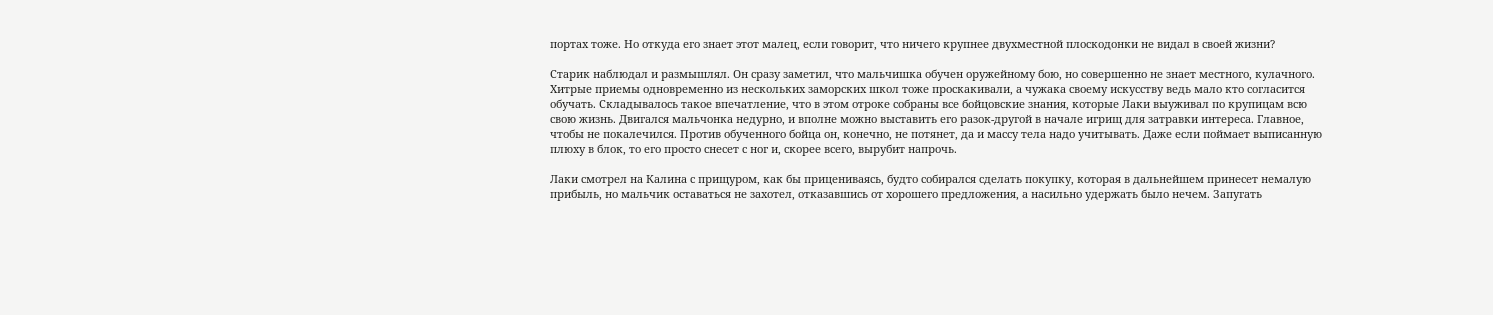портах тоже. Но откуда его знает этот малец, если говорит, что ничего крупнее двухместной плоскодонки не видал в своей жизни?

Старик наблюдал и размышлял. Он сразу заметил, что мальчишка обучен оружейному бою, но совершенно не знает местного, кулачного. Хитрые приемы одновременно из нескольких заморских школ тоже проскакивали, а чужака своему искусству ведь мало кто согласится обучать. Складывалось такое впечатление, что в этом отроке собраны все бойцовские знания, которые Лаки выуживал по крупицам всю свою жизнь. Двигался мальчонка недурно, и вполне можно выставить его разок-другой в начале игрищ для затравки интереса. Главное, чтобы не покалечился. Против обученного бойца он, конечно, не потянет, да и массу тела надо учитывать. Даже если поймает выписанную плюху в блок, то его просто снесет с ног и, скорее всего, вырубит напрочь.

Лаки смотрел на Калина с прищуром, как бы прицениваясь, будто собирался сделать покупку, которая в дальнейшем принесет немалую прибыль, но мальчик оставаться не захотел, отказавшись от хорошего предложения, а насильно удержать было нечем. Запугать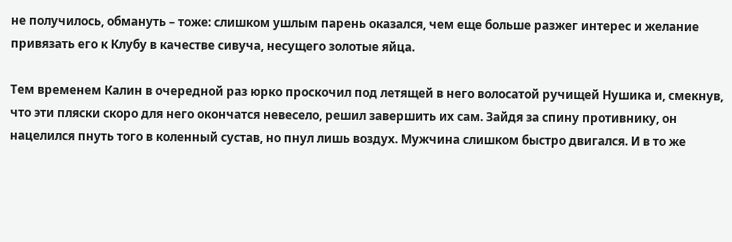не получилось, обмануть – тоже: слишком ушлым парень оказался, чем еще больше разжег интерес и желание привязать его к Клубу в качестве сивуча, несущего золотые яйца.

Тем временем Калин в очередной раз юрко проскочил под летящей в него волосатой ручищей Нушика и, смекнув, что эти пляски скоро для него окончатся невесело, решил завершить их сам. Зайдя за спину противнику, он нацелился пнуть того в коленный сустав, но пнул лишь воздух. Мужчина слишком быстро двигался. И в то же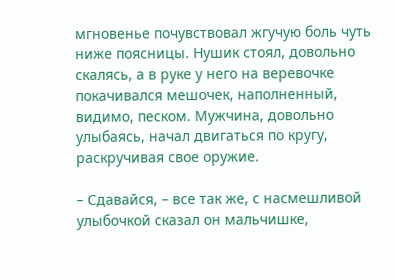мгновенье почувствовал жгучую боль чуть ниже поясницы. Нушик стоял, довольно скалясь, а в руке у него на веревочке покачивался мешочек, наполненный, видимо, песком. Мужчина, довольно улыбаясь, начал двигаться по кругу, раскручивая свое оружие.

– Сдавайся, – все так же, с насмешливой улыбочкой сказал он мальчишке,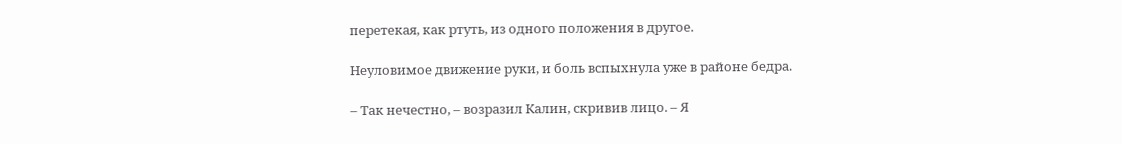перетекая, как ртуть, из одного положения в другое.

Неуловимое движение руки, и боль вспыхнула уже в районе бедра.

– Так нечестно, – возразил Калин, скривив лицо. – Я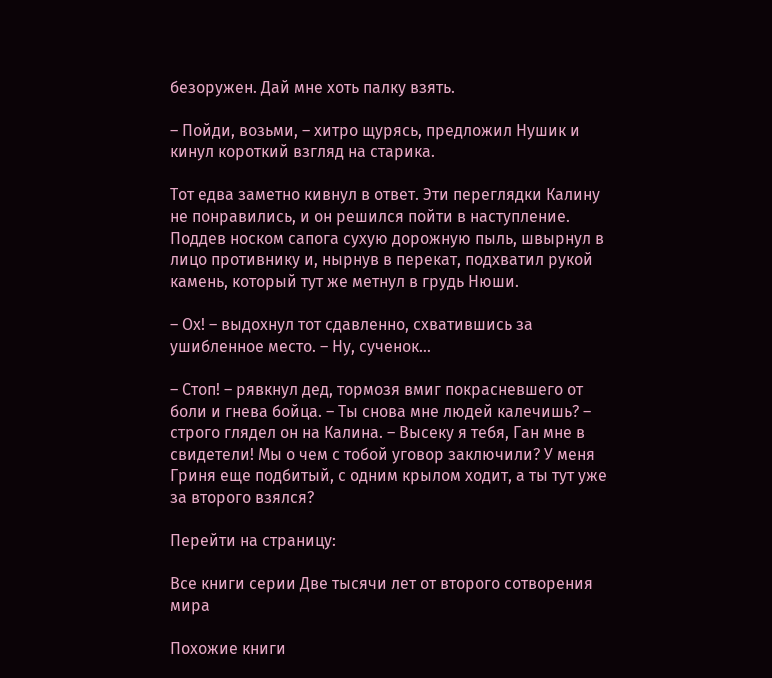безоружен. Дай мне хоть палку взять.

– Пойди, возьми, – хитро щурясь, предложил Нушик и кинул короткий взгляд на старика.

Тот едва заметно кивнул в ответ. Эти переглядки Калину не понравились, и он решился пойти в наступление. Поддев носком сапога сухую дорожную пыль, швырнул в лицо противнику и, нырнув в перекат, подхватил рукой камень, который тут же метнул в грудь Нюши.

– Ох! – выдохнул тот сдавленно, схватившись за ушибленное место. – Ну, сученок…

– Стоп! – рявкнул дед, тормозя вмиг покрасневшего от боли и гнева бойца. – Ты снова мне людей калечишь? – строго глядел он на Калина. – Высеку я тебя, Ган мне в свидетели! Мы о чем с тобой уговор заключили? У меня Гриня еще подбитый, с одним крылом ходит, а ты тут уже за второго взялся?

Перейти на страницу:

Все книги серии Две тысячи лет от второго сотворения мира

Похожие книги